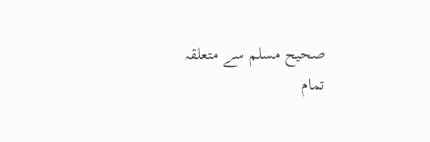صحيح مسلم سے متعلقہ
تمام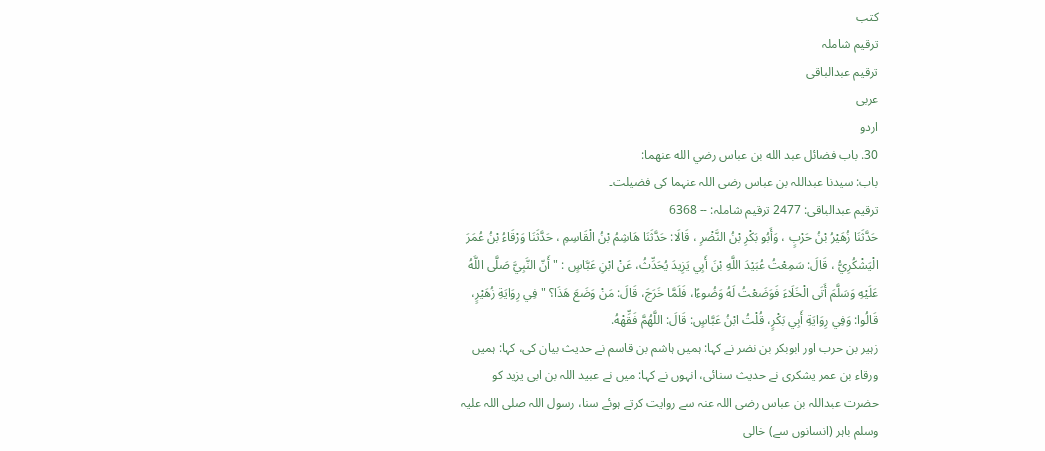کتب
ترقیم شاملہ
ترقيم عبدالباقی
عربی
اردو
30. باب فضائل عبد الله بن عباس رضي الله عنهما:
باب: سیدنا عبداللہ بن عباس رضی اللہ عنہما کی فضیلت۔
ترقیم عبدالباقی: 2477 ترقیم شاملہ: -- 6368
حَدَّثَنَا زُهَيْرُ بْنُ حَرْبٍ ، وَأَبُو بَكْرِ بْنُ النَّضْرِ ، قَالَا: حَدَّثَنَا هَاشِمُ بْنُ الْقَاسِمِ ، حَدَّثَنَا وَرْقَاءُ بْنُ عُمَرَ الْيَشْكُرِيُّ ، قَالَ: سَمِعْتُ عُبَيْدَ اللَّهِ بْنَ أَبِي يَزِيدَ يُحَدِّثُ، عَنْ ابْنِ عَبَّاسٍ : " أَنّ النَّبِيَّ صَلَّى اللَّهُ عَلَيْهِ وَسَلَّمَ أَتَى الْخَلَاءَ فَوَضَعْتُ لَهُ وَضُوءًا، فَلَمَّا خَرَجَ، قَالَ: مَنْ وَضَعَ هَذَا؟ " فِي رِوَايَةِ زُهَيْرٍ، قَالُوا: وَفِي رِوَايَةِ أَبِي بَكْرٍ، قُلْتُ ابْنُ عَبَّاسٍ: قَالَ: اللَّهُمَّ فَقِّهْهُ.
زہیر بن حرب اور ابوبکر بن نضر نے کہا: ہمیں ہاشم بن قاسم نے حدیث بیان کی، کہا: ہمیں ورقاء بن عمر یشکری نے حدیث سنائی، انہوں نے کہا: میں نے عبید اللہ بن ابی یزید کو حضرت عبداللہ بن عباس رضی اللہ عنہ سے روایت کرتے ہوئے سنا، رسول اللہ صلی اللہ علیہ وسلم باہر (انسانوں سے) خالی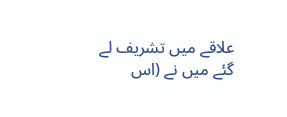علاقے میں تشریف لے گئے میں نے (اس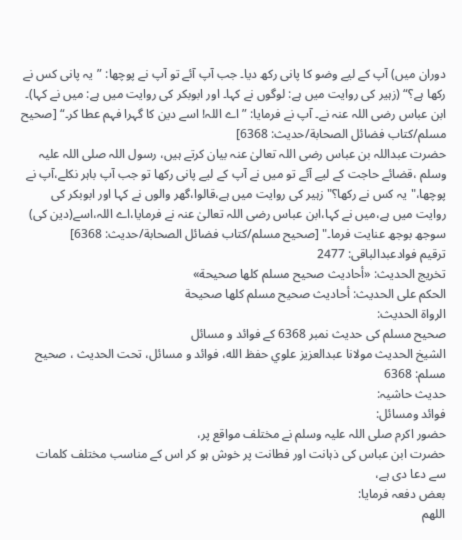دوران میں) آپ کے لیے وضو کا پانی رکھ دیا۔ جب آپ آئے تو آپ نے پوچھا: ”یہ پانی کس نے رکھا ہے؟“ (زہیر کی روایت میں ہے: لوگوں نے کہا۔ اور ابوبکر کی روایت میں ہے: میں نے کہا)۔ ابن عباس رضی اللہ عنہ نے۔ آپ نے فرمایا: ”اے اللہ! اسے دین کا گہرا فہم عطا کر۔“ [صحيح مسلم/كتاب فضائل الصحابة/حدیث: 6368]
حضرت عبداللہ بن عباس رضی اللہ تعالیٰ عنہ بیان کرتے ہیں، رسول اللہ صلی اللہ علیہ وسلم ،قضائے حاجت کے لیے آئے تو میں نے آپ کے لیے پانی رکھا تو جب آپ باہر نکلے،آپ نے پوچھا،"یہ کس نے رکھا؟"زہیر کی روایت میں ہے،قالوا،گھر والوں نے کہا اور ابوبکر کی روایت میں ہے،میں نے کہا،ابن عباس رضی اللہ تعالیٰ عنہ نے فرمایا،اے اللہ،اسے(دین کی) سوجھ بوجھ عنایت فرما۔" [صحيح مسلم/كتاب فضائل الصحابة/حدیث: 6368]
ترقیم فوادعبدالباقی: 2477
تخریج الحدیث: «أحاديث صحيح مسلم كلها صحيحة»
الحكم على الحديث: أحاديث صحيح مسلم كلها صحيحة
الرواة الحديث:
صحیح مسلم کی حدیث نمبر 6368 کے فوائد و مسائل
الشيخ الحديث مولانا عبدالعزيز علوي حفظ الله، فوائد و مسائل، تحت الحديث ، صحيح مسلم: 6368
حدیث حاشیہ:
فوائد ومسائل:
حضور اکرم صلی اللہ علیہ وسلم نے مختلف مواقع پر،
حضرت ابن عباس کی ذہانت اور فطانت پر خوش ہو کر اس کے مناسب مختلف کلمات سے دعا دی ہے،
بعض دفعہ فرمایا:
اللهم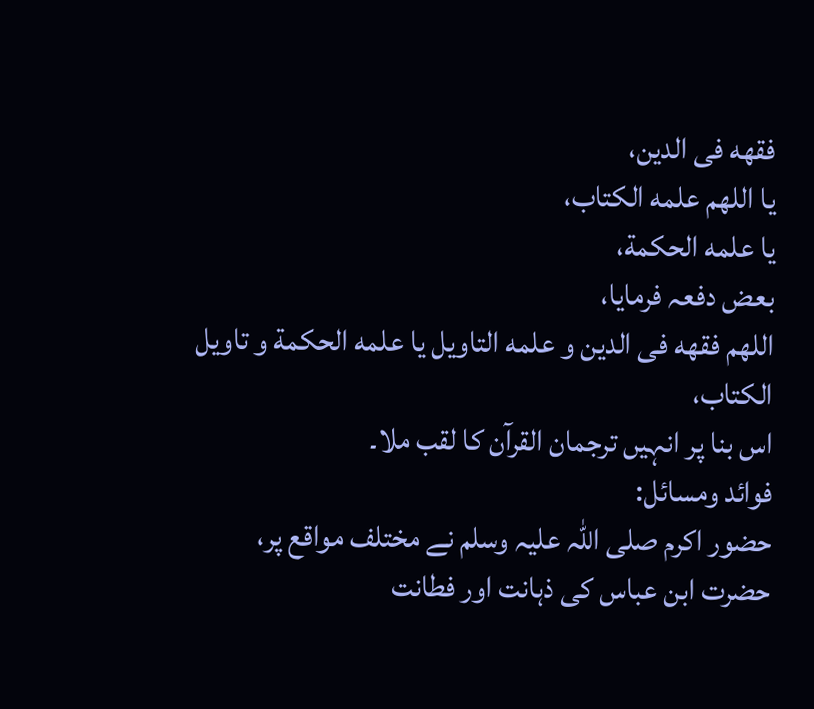فقهه فی الدين،
یا اللهم علمه الكتاب،
یا علمه الحكمة،
بعض دفعہ فرمایا،
اللهم فقهه فی الدين و علمه التاويل یا علمه الحكمة و تاويل الكتاب،
اس بنا پر انہیں ترجمان القرآن کا لقب ملا۔
فوائد ومسائل:
حضور اکرم صلی اللہ علیہ وسلم نے مختلف مواقع پر،
حضرت ابن عباس کی ذہانت اور فطانت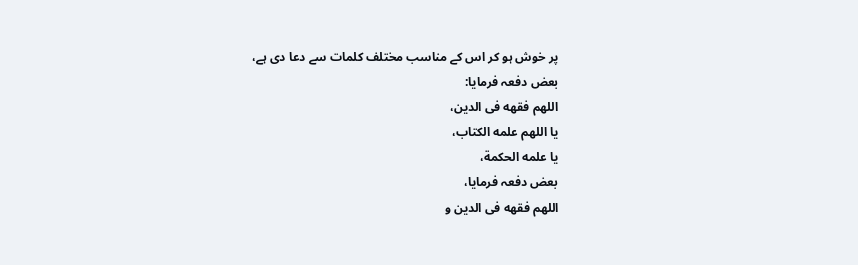پر خوش ہو کر اس کے مناسب مختلف کلمات سے دعا دی ہے،
بعض دفعہ فرمایا:
اللهم فقهه فی الدين،
یا اللهم علمه الكتاب،
یا علمه الحكمة،
بعض دفعہ فرمایا،
اللهم فقهه فی الدين و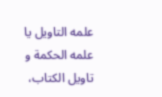علمه التاويل یا علمه الحكمة و تاويل الكتاب،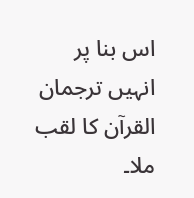اس بنا پر انہیں ترجمان القرآن کا لقب ملا۔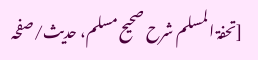[تحفۃ المسلم شرح صحیح مسلم، حدیث/صفحہ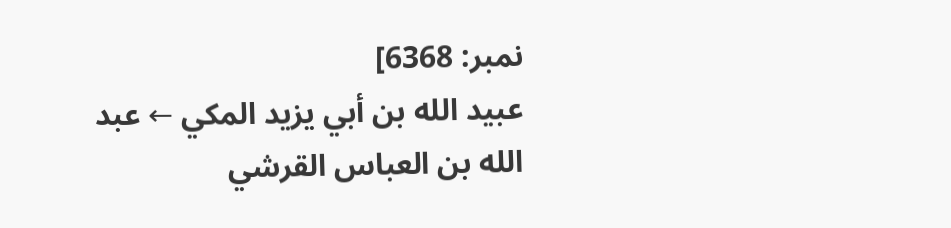نمبر: 6368]
عبيد الله بن أبي يزيد المكي ← عبد الله بن العباس القرشي